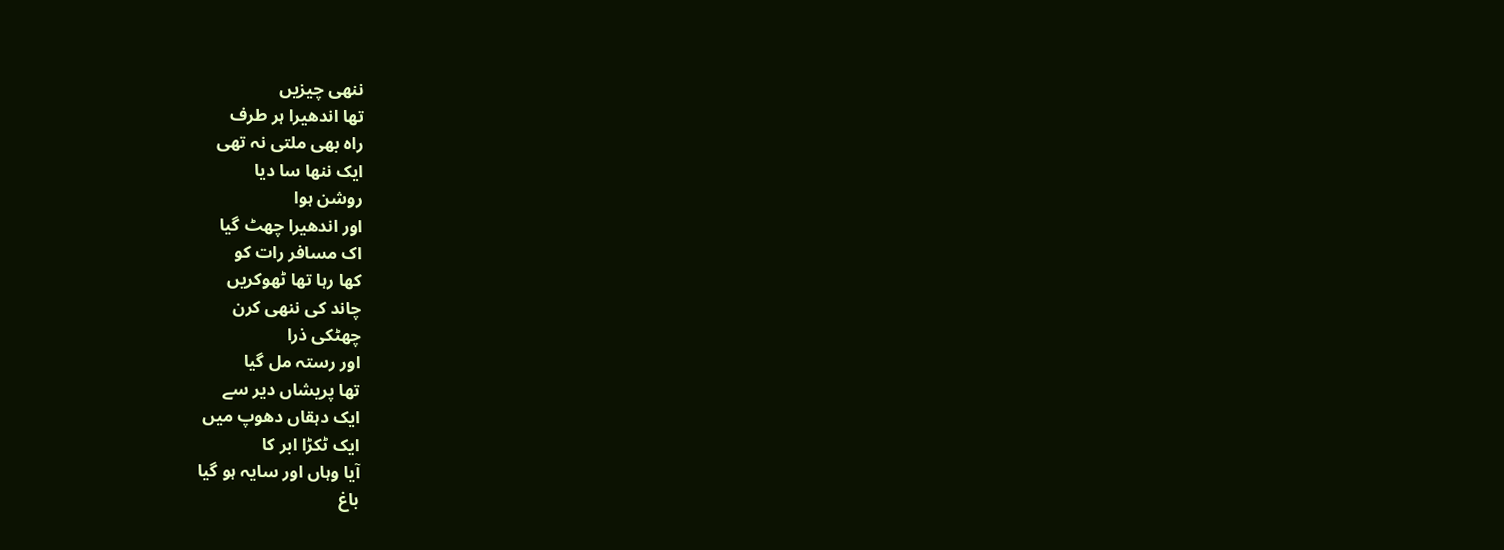ننھی چیزیں
تھا اندھیرا ہر طرف
راہ بھی ملتی نہ تھی
ایک ننھا سا دیا
روشن ہوا
اور اندھیرا چھٹ گیا
اک مسافر رات کو
کھا رہا تھا ٹھوکریں
چاند کی ننھی کرن
چھٹکی ذرا
اور رستہ مل گیا
تھا پریشاں دیر سے
ایک دہقاں دھوپ میں
ایک ٹکڑا ابر کا
آیا وہاں اور سایہ ہو گیا
باغ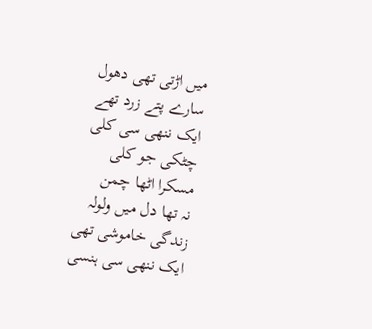میں اڑتی تھی دھول
سارے پتے زرد تھے
ایک ننھی سی کلی
چٹکی جو کلی
مسکرا اٹھا چمن
نہ تھا دل میں ولولہ
زندگی خاموشی تھی
ایک ننھی سی ہنسی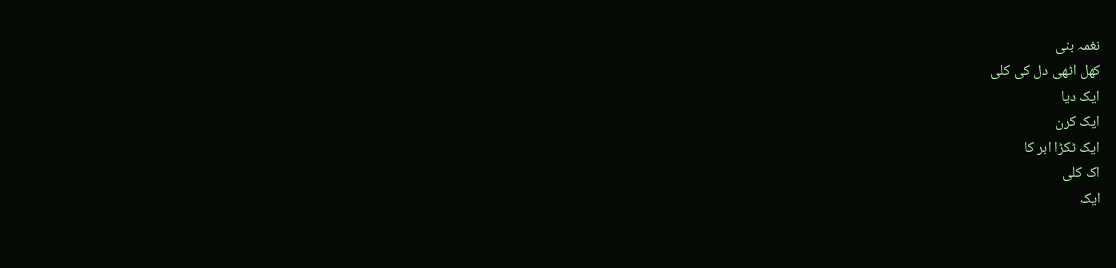نغمہ بنی
کھل اٹھی دل کی کلی
ایک دیا
ایک کرن
ایک ٹکڑا ابر کا
اک کلی
ایک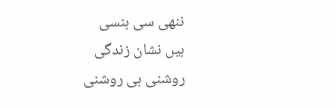ننھی سی ہنسی
ہیں نشان زندگی
روشنی ہی روشنی